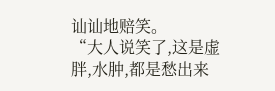讪讪地赔笑。
“大人说笑了,这是虚胖,水肿,都是愁出来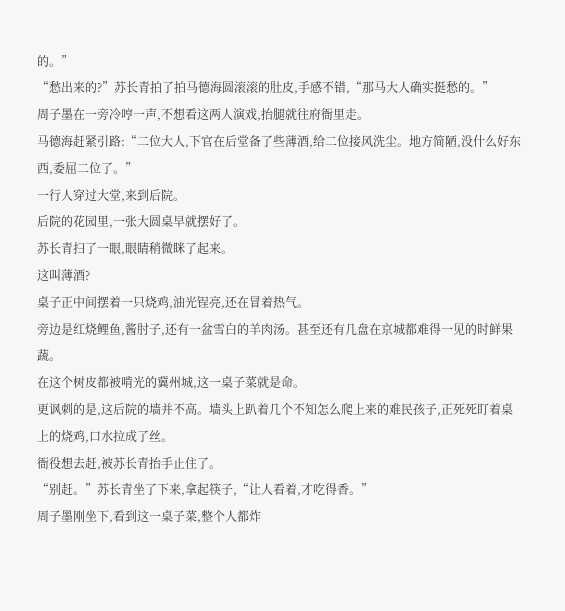的。”
“愁出来的?”苏长青拍了拍马德海圆滚滚的肚皮,手感不错,“那马大人确实挺愁的。”
周子墨在一旁冷哼一声,不想看这两人演戏,抬腿就往府衙里走。
马德海赶紧引路:“二位大人,下官在后堂备了些薄酒,给二位接风洗尘。地方简陋,没什么好东西,委屈二位了。”
一行人穿过大堂,来到后院。
后院的花园里,一张大圆桌早就摆好了。
苏长青扫了一眼,眼睛稍微眯了起来。
这叫薄酒?
桌子正中间摆着一只烧鸡,油光锃亮,还在冒着热气。
旁边是红烧鲤鱼,酱肘子,还有一盆雪白的羊肉汤。甚至还有几盘在京城都难得一见的时鲜果蔬。
在这个树皮都被啃光的冀州城,这一桌子菜就是命。
更讽刺的是,这后院的墙并不高。墙头上趴着几个不知怎么爬上来的难民孩子,正死死盯着桌上的烧鸡,口水拉成了丝。
衙役想去赶,被苏长青抬手止住了。
“别赶。”苏长青坐了下来,拿起筷子,“让人看着,才吃得香。”
周子墨刚坐下,看到这一桌子菜,整个人都炸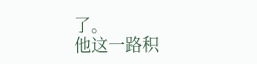了。
他这一路积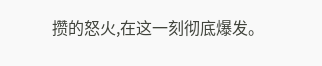攒的怒火,在这一刻彻底爆发。